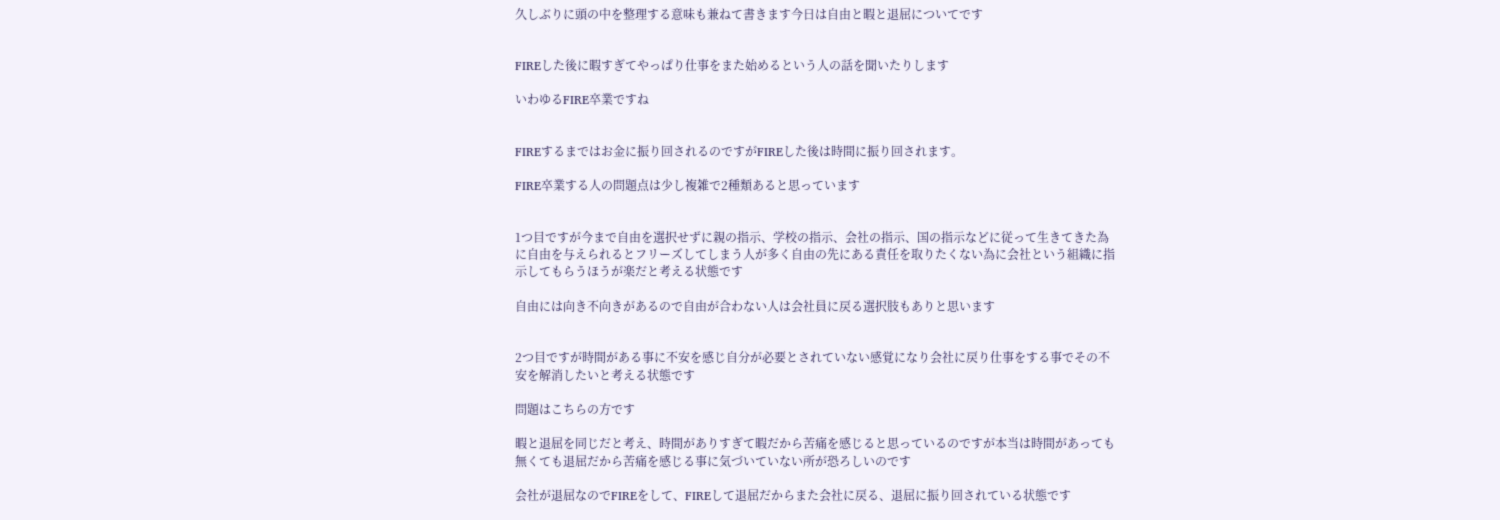久しぶりに頭の中を整理する意味も兼ねて書きます今日は自由と暇と退屈についてです


FIREした後に暇すぎてやっぱり仕事をまた始めるという人の話を聞いたりします

いわゆるFIRE卒業ですね


FIREするまではお金に振り回されるのですがFIREした後は時間に振り回されます。

FIRE卒業する人の問題点は少し複雑で2種類あると思っています


1つ目ですが今まで自由を選択せずに親の指示、学校の指示、会社の指示、国の指示などに従って生きてきた為に自由を与えられるとフリーズしてしまう人が多く自由の先にある責任を取りたくない為に会社という組織に指示してもらうほうが楽だと考える状態です

自由には向き不向きがあるので自由が合わない人は会社員に戻る選択肢もありと思います


2つ目ですが時間がある事に不安を感じ自分が必要とされていない感覚になり会社に戻り仕事をする事でその不安を解消したいと考える状態です

問題はこちらの方です

暇と退屈を同じだと考え、時間がありすぎて暇だから苦痛を感じると思っているのですが本当は時間があっても無くても退屈だから苦痛を感じる事に気づいていない所が恐ろしいのです

会社が退屈なのでFIREをして、FIREして退屈だからまた会社に戻る、退屈に振り回されている状態です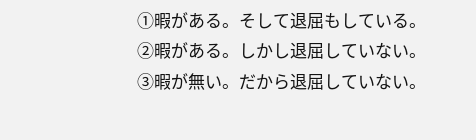①暇がある。そして退屈もしている。
②暇がある。しかし退屈していない。
③暇が無い。だから退屈していない。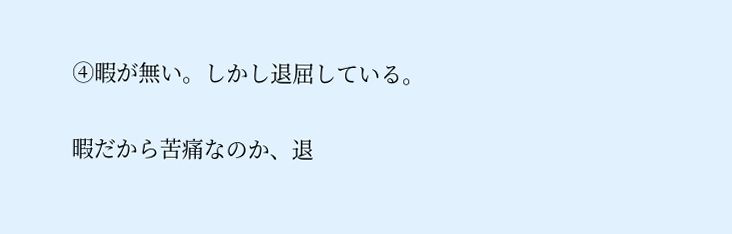④暇が無い。しかし退屈している。

暇だから苦痛なのか、退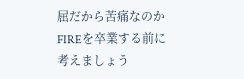屈だから苦痛なのかFIREを卒業する前に考えましょう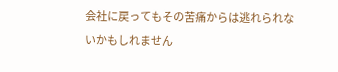会社に戻ってもその苦痛からは逃れられないかもしれません